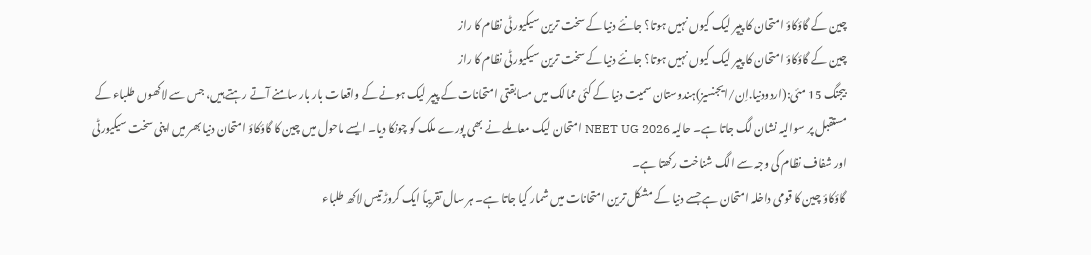چین کے گاؤکاؤ امتحان کا پیپر لیک کیوں نہیں ہوتا؟ جانئے دنیا کے سخت ترین سیکیورٹی نظام کا راز
چین کے گاؤکاؤ امتحان کا پیپر لیک کیوں نہیں ہوتا؟ جانئے دنیا کے سخت ترین سیکیورٹی نظام کا راز
بیجنگ 15 مئی:(اردودنیا.اِن/ایجنسیز)ہندوستان سمیت دنیا کے کئی ممالک میں مسابقتی امتحانات کے پیپر لیک ہونے کے واقعات بار بار سامنے آتے رہتے ہیں، جس سے لاکھوں طلباء کے مستقبل پر سوالیہ نشان لگ جاتا ہے۔ حالیہ NEET UG 2026 امتحان لیک معاملے نے بھی پورے ملک کو چونکا دیا۔ ایسے ماحول میں چین کا گاؤکاؤ امتحان دنیا بھر میں اپنی سخت سیکیورٹی اور شفاف نظام کی وجہ سے الگ شناخت رکھتا ہے۔
گاؤکاؤ چین کا قومی داخلہ امتحان ہے جسے دنیا کے مشکل ترین امتحانات میں شمار کیا جاتا ہے۔ ہر سال تقریباً ایک کروڑ تیس لاکھ طلباء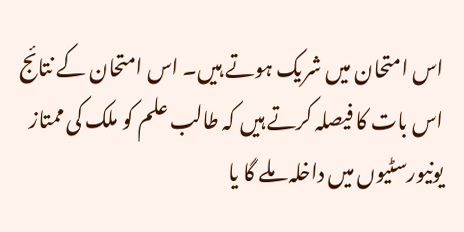اس امتحان میں شریک ہوتے ہیں۔ اس امتحان کے نتائج اس بات کا فیصلہ کرتے ہیں کہ طالب علم کو ملک کی ممتاز یونیورسٹیوں میں داخلہ ملے گا یا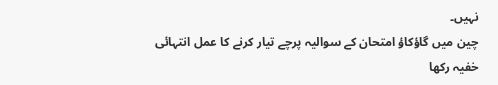نہیں۔
چین میں گاؤکاؤ امتحان کے سوالیہ پرچے تیار کرنے کا عمل انتہائی خفیہ رکھا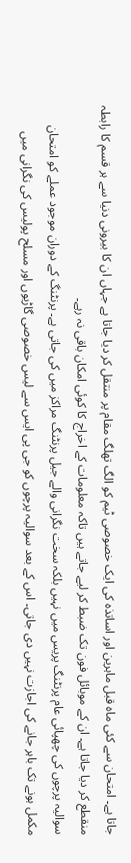جاتا ہے۔ امتحان سے کئی ماہ قبل ماہرین اور اساتذہ کی ایک خصوصی ٹیم کو الگ تھلگ مقام پر منتقل کر دیا جاتا ہے جہاں ان کا بیرونی دنیا سے ہر قسم کا رابطہ منقطع کر دیا جاتا ہے۔ ان کے موبائل فون تک ضبط کر لیے جاتے ہیں تاکہ معلومات کے اخراج کا کوئی امکان باقی نہ رہے۔
سوالیہ پرچوں کی چھپائی عام پرنٹنگ پریس میں نہیں بلکہ سخت نگرانی والے جیل پرنٹنگ مراکز میں کی جاتی ہے۔ پرنٹنگ کے دوران موجود عملے کو امتحان مکمل ہونے تک باہر جانے کی اجازت نہیں دی جاتی۔ اس کے بعد سوالیہ پرچوں کو جی پی ایس سے لیس خصوصی گاڑیوں اور مسلح پولیس کی نگرانی میں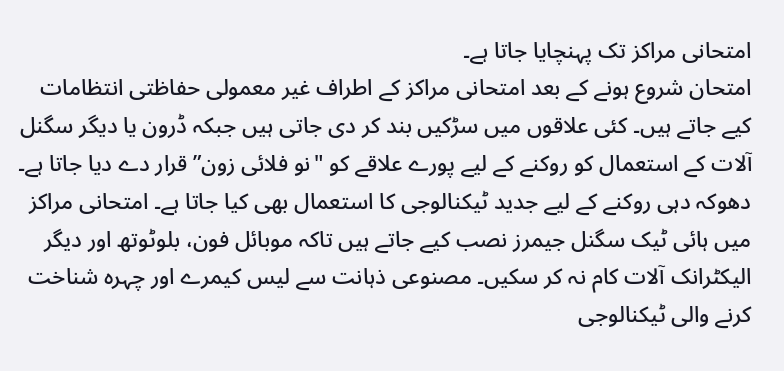امتحانی مراکز تک پہنچایا جاتا ہے۔
امتحان شروع ہونے کے بعد امتحانی مراکز کے اطراف غیر معمولی حفاظتی انتظامات کیے جاتے ہیں۔ کئی علاقوں میں سڑکیں بند کر دی جاتی ہیں جبکہ ڈرون یا دیگر سگنل آلات کے استعمال کو روکنے کے لیے پورے علاقے کو "نو فلائی زون” قرار دے دیا جاتا ہے۔
دھوکہ دہی روکنے کے لیے جدید ٹیکنالوجی کا استعمال بھی کیا جاتا ہے۔ امتحانی مراکز میں ہائی ٹیک سگنل جیمرز نصب کیے جاتے ہیں تاکہ موبائل فون، بلوٹوتھ اور دیگر الیکٹرانک آلات کام نہ کر سکیں۔ مصنوعی ذہانت سے لیس کیمرے اور چہرہ شناخت کرنے والی ٹیکنالوجی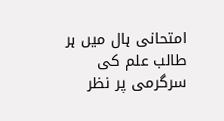امتحانی ہال میں ہر طالب علم کی سرگرمی پر نظر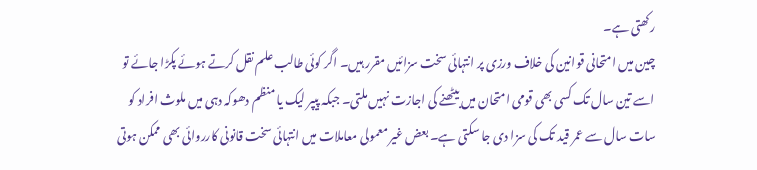رکھتی ہے۔
چین میں امتحانی قوانین کی خلاف ورزی پر انتہائی سخت سزائیں مقرر ہیں۔ اگر کوئی طالب علم نقل کرتے ہوئے پکڑا جائے تو اسے تین سال تک کسی بھی قومی امتحان میں بیٹھنے کی اجازت نہیں ملتی۔ جبکہ پیپر لیک یا منظم دھوکہ دہی میں ملوث افراد کو سات سال سے عمر قید تک کی سزا دی جا سکتی ہے۔ بعض غیر معمولی معاملات میں انتہائی سخت قانونی کارروائی بھی ممکن ہوتی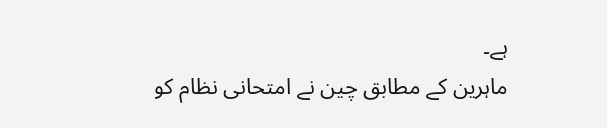ہے۔
ماہرین کے مطابق چین نے امتحانی نظام کو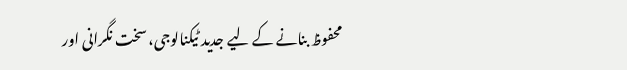محفوظ بنانے کے لیے جدید ٹیکنالوجی، سخت نگرانی اور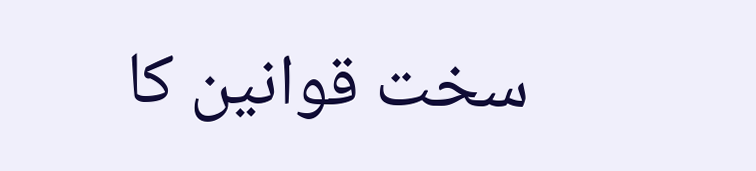سخت قوانین کا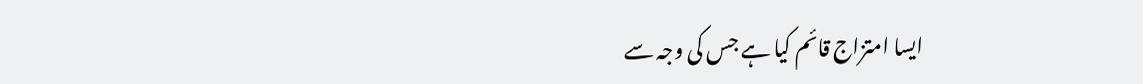ایسا امتزاج قائم کیا ہے جس کی وجہ سے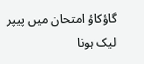گاؤکاؤ امتحان میں پیپر لیک ہونا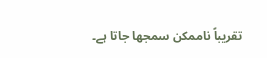تقریباً ناممکن سمجھا جاتا ہے۔